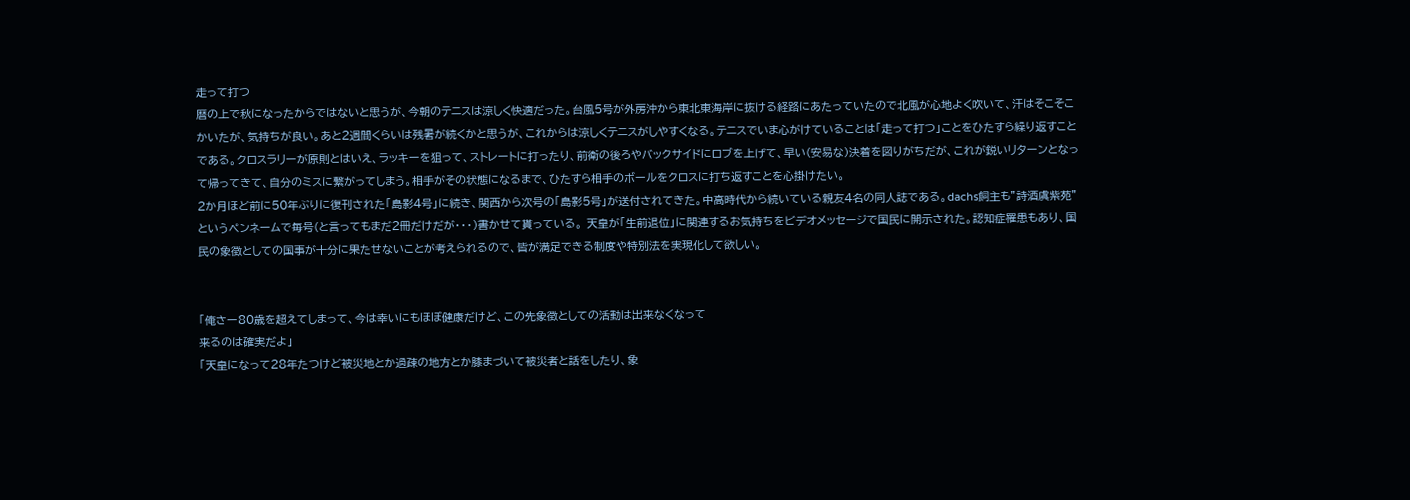走って打つ
暦の上で秋になったからではないと思うが、今朝のテニスは涼しく快適だった。台風5号が外房沖から東北東海岸に抜ける経路にあたっていたので北風が心地よく吹いて、汗はそこそこかいたが、気持ちが良い。あと2週間くらいは残暑が続くかと思うが、これからは涼しくテニスがしやすくなる。テニスでいま心がけていることは「走って打つ」ことをひたすら繰り返すことである。クロスラリーが原則とはいえ、ラッキーを狙って、ストレートに打ったり、前衛の後ろやバックサイドにロブを上げて、早い(安易な)決着を図りがちだが、これが鋭いリターンとなって帰ってきて、自分のミスに繋がってしまう。相手がその状態になるまで、ひたすら相手のボールをクロスに打ち返すことを心掛けたい。
2か月ほど前に50年ぶりに復刊された「島影4号」に続き、関西から次号の「島影5号」が送付されてきた。中高時代から続いている親友4名の同人誌である。dachs飼主も”詩酒虞紫苑”というペンネームで毎号(と言ってもまだ2冊だけだが・・・)書かせて貰っている。 天皇が「生前退位」に関連するお気持ちをビデオメッセージで国民に開示された。認知症罹患もあり、国民の象徴としての国事が十分に果たせないことが考えられるので、皆が満足できる制度や特別法を実現化して欲しい。


「俺さー80歳を超えてしまって、今は幸いにもほぼ健康だけど、この先象徴としての活動は出来なくなって
来るのは確実だよ」
「天皇になって28年たつけど被災地とか過疎の地方とか膝まづいて被災者と話をしたり、象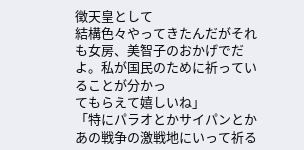徴天皇として
結構色々やってきたんだがそれも女房、美智子のおかげでだよ。私が国民のために祈っていることが分かっ
てもらえて嬉しいね」
「特にパラオとかサイパンとかあの戦争の激戦地にいって祈る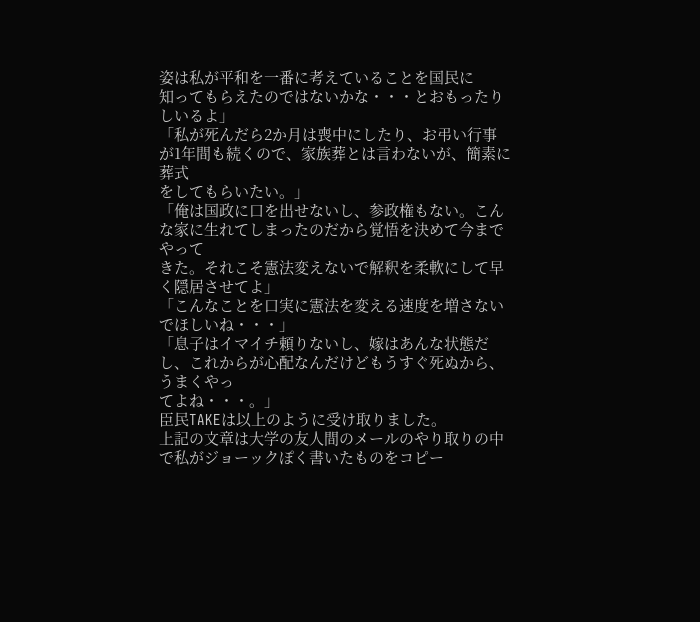姿は私が平和を一番に考えていることを国民に
知ってもらえたのではないかな・・・とおもったりしいるよ」
「私が死んだら2か月は喪中にしたり、お弔い行事が1年間も続くので、家族葬とは言わないが、簡素に葬式
をしてもらいたい。」
「俺は国政に口を出せないし、参政権もない。こんな家に生れてしまったのだから覚悟を決めて今までやって
きた。それこそ憲法変えないで解釈を柔軟にして早く隠居させてよ」
「こんなことを口実に憲法を変える速度を増さないでほしいね・・・」
「息子はイマイチ頼りないし、嫁はあんな状態だし、これからが心配なんだけどもうすぐ死ぬから、うまくやっ
てよね・・・。」
臣民TAKEは以上のように受け取りました。
上記の文章は大学の友人間のメールのやり取りの中で私がジョーックぽく書いたものをコピー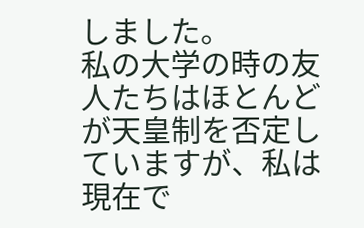しました。
私の大学の時の友人たちはほとんどが天皇制を否定していますが、私は現在で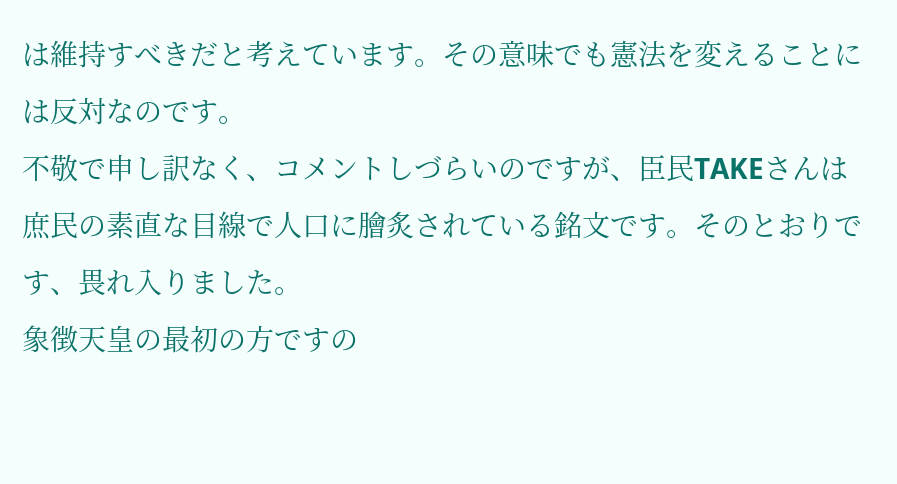は維持すべきだと考えています。その意味でも憲法を変えることには反対なのです。
不敬で申し訳なく、コメントしづらいのですが、臣民TAKEさんは庶民の素直な目線で人口に膾炙されている銘文です。そのとおりです、畏れ入りました。
象徴天皇の最初の方ですの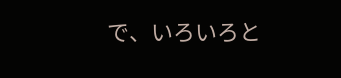で、いろいろと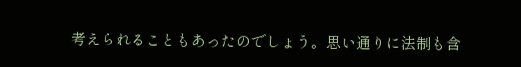考えられることもあったのでしょう。思い通りに法制も含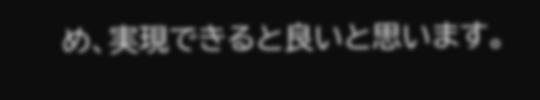め、実現できると良いと思います。